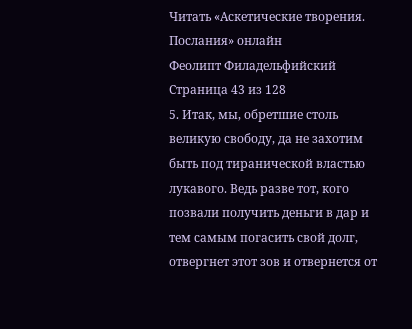Читать «Аскетические творения. Послания» онлайн
Феолипт Филадельфийский
Страница 43 из 128
5. Итак, мы, обретшие столь великую свободу, да не захотим быть под тиранической властью лукавого. Ведь разве тот, кого позвали получить деньги в дар и тем самым погасить свой долг, отвергнет этот зов и отвернется от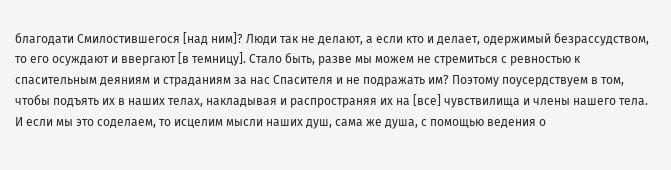благодати Смилостившегося [над ним]? Люди так не делают, а если кто и делает, одержимый безрассудством, то его осуждают и ввергают [в темницу]. Стало быть, разве мы можем не стремиться с ревностью к спасительным деяниям и страданиям за нас Спасителя и не подражать им? Поэтому поусердствуем в том, чтобы подъять их в наших телах, накладывая и распространяя их на [все] чувствилища и члены нашего тела. И если мы это соделаем, то исцелим мысли наших душ, сама же душа, с помощью ведения о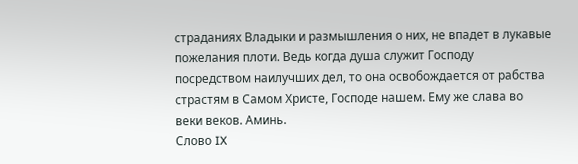страданиях Владыки и размышления о них, не впадет в лукавые пожелания плоти. Ведь когда душа служит Господу посредством наилучших дел, то она освобождается от рабства страстям в Самом Христе, Господе нашем. Ему же слава во веки веков. Аминь.
Слово IX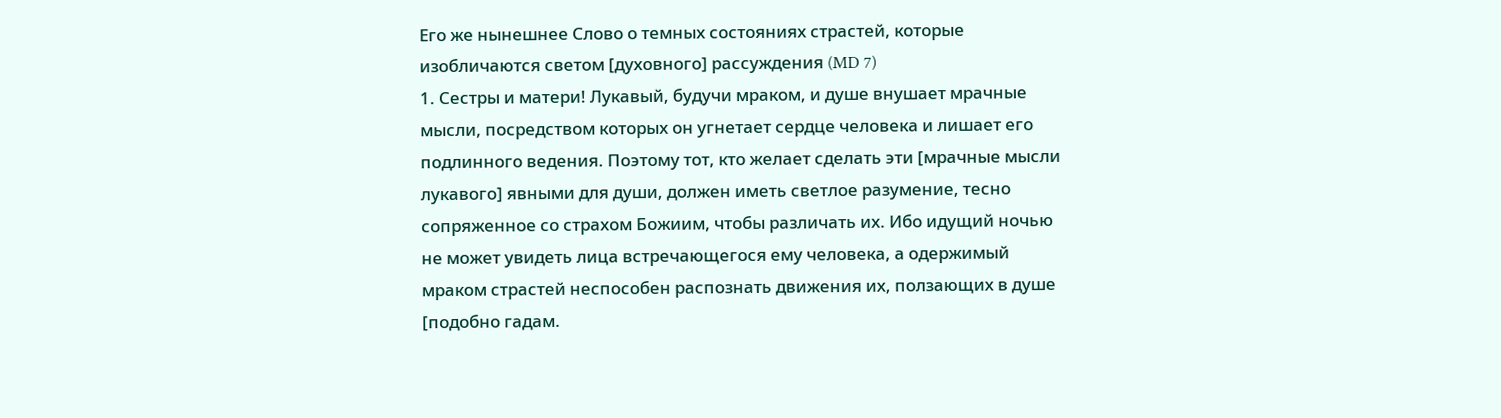Его же нынешнее Слово о темных состояниях страстей, которые изобличаются светом [духовного] рассуждения (MD 7)
1. Сестры и матери! Лукавый, будучи мраком, и душе внушает мрачные мысли, посредством которых он угнетает сердце человека и лишает его подлинного ведения. Поэтому тот, кто желает сделать эти [мрачные мысли лукавого] явными для души, должен иметь светлое разумение, тесно сопряженное со страхом Божиим, чтобы различать их. Ибо идущий ночью не может увидеть лица встречающегося ему человека, а одержимый мраком страстей неспособен распознать движения их, ползающих в душе [подобно гадам.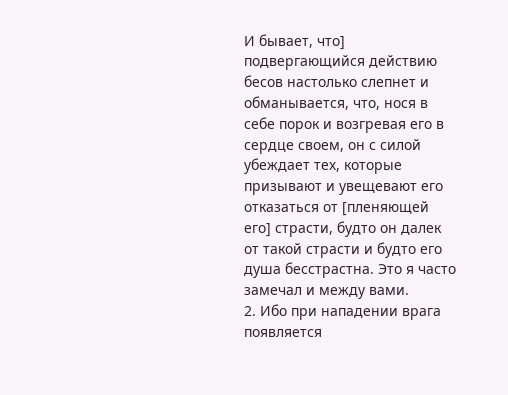И бывает, что] подвергающийся действию бесов настолько слепнет и обманывается, что, нося в себе порок и возгревая его в сердце своем, он с силой убеждает тех, которые призывают и увещевают его отказаться от [пленяющей его] страсти, будто он далек от такой страсти и будто его душа бесстрастна. Это я часто замечал и между вами.
2. Ибо при нападении врага появляется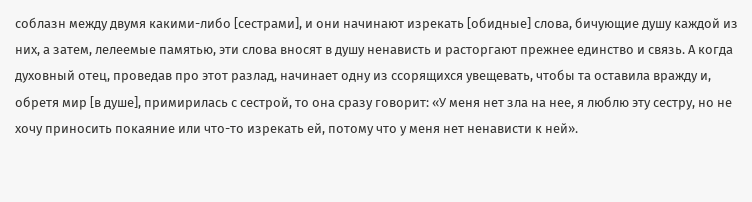соблазн между двумя какими-либо [сестрами], и они начинают изрекать [обидные] слова, бичующие душу каждой из них, а затем, лелеемые памятью, эти слова вносят в душу ненависть и расторгают прежнее единство и связь. А когда духовный отец, проведав про этот разлад, начинает одну из ссорящихся увещевать, чтобы та оставила вражду и, обретя мир [в душе], примирилась с сестрой, то она сразу говорит: «У меня нет зла на нее, я люблю эту сестру, но не хочу приносить покаяние или что-то изрекать ей, потому что у меня нет ненависти к ней».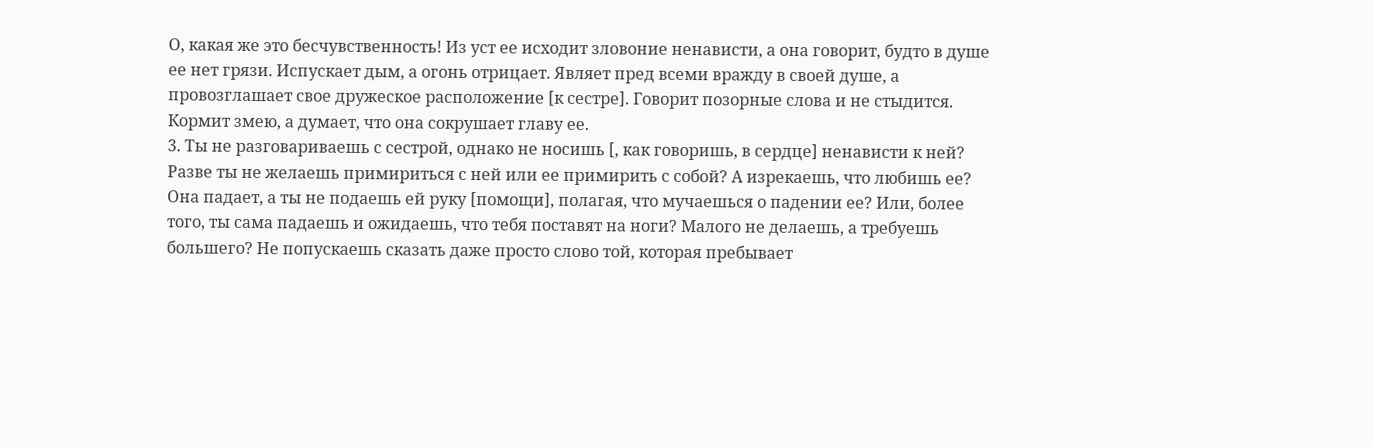О, какая же это бесчувственность! Из уст ее исходит зловоние ненависти, а она говорит, будто в душе ее нет грязи. Испускает дым, а огонь отрицает. Являет пред всеми вражду в своей душе, а провозглашает свое дружеское расположение [к сестре]. Говорит позорные слова и не стыдится. Кормит змею, а думает, что она сокрушает главу ее.
3. Ты не разговариваешь с сестрой, однако не носишь [, как говоришь, в сердце] ненависти к ней? Разве ты не желаешь примириться с ней или ее примирить с собой? А изрекаешь, что любишь ее? Она падает, а ты не подаешь ей руку [помощи], полагая, что мучаешься о падении ее? Или, более того, ты сама падаешь и ожидаешь, что тебя поставят на ноги? Малого не делаешь, а требуешь большего? Не попускаешь сказать даже просто слово той, которая пребывает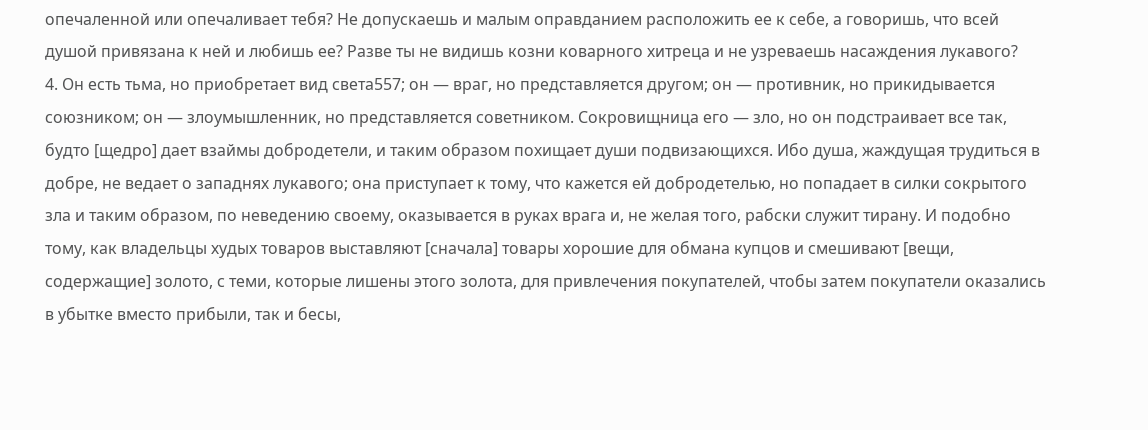опечаленной или опечаливает тебя? Не допускаешь и малым оправданием расположить ее к себе, а говоришь, что всей душой привязана к ней и любишь ее? Разве ты не видишь козни коварного хитреца и не узреваешь насаждения лукавого?
4. Он есть тьма, но приобретает вид света557; он — враг, но представляется другом; он — противник, но прикидывается союзником; он — злоумышленник, но представляется советником. Сокровищница его — зло, но он подстраивает все так, будто [щедро] дает взаймы добродетели, и таким образом похищает души подвизающихся. Ибо душа, жаждущая трудиться в добре, не ведает о западнях лукавого; она приступает к тому, что кажется ей добродетелью, но попадает в силки сокрытого зла и таким образом, по неведению своему, оказывается в руках врага и, не желая того, рабски служит тирану. И подобно тому, как владельцы худых товаров выставляют [сначала] товары хорошие для обмана купцов и смешивают [вещи, содержащие] золото, с теми, которые лишены этого золота, для привлечения покупателей, чтобы затем покупатели оказались в убытке вместо прибыли, так и бесы,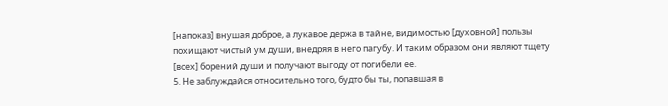[напоказ] внушая доброе, а лукавое держа в тайне, видимостью [духовной] пользы похищают чистый ум души, внедряя в него пагубу. И таким образом они являют тщету [всех] борений души и получают выгоду от погибели ее.
5. Не заблуждайся относительно того, будто бы ты, попавшая в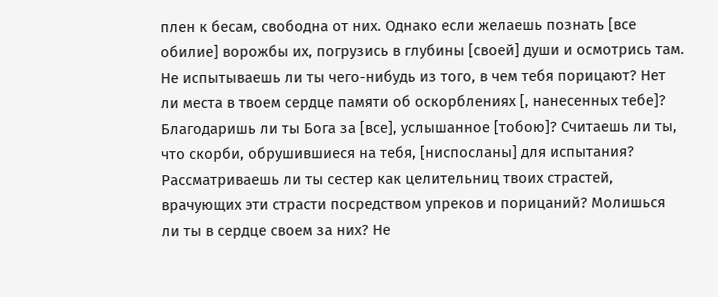плен к бесам, свободна от них. Однако если желаешь познать [все обилие] ворожбы их, погрузись в глубины [своей] души и осмотрись там. Не испытываешь ли ты чего-нибудь из того, в чем тебя порицают? Нет ли места в твоем сердце памяти об оскорблениях [, нанесенных тебе]? Благодаришь ли ты Бога за [все], услышанное [тобою]? Считаешь ли ты, что скорби, обрушившиеся на тебя, [ниспосланы] для испытания? Рассматриваешь ли ты сестер как целительниц твоих страстей, врачующих эти страсти посредством упреков и порицаний? Молишься ли ты в сердце своем за них? Не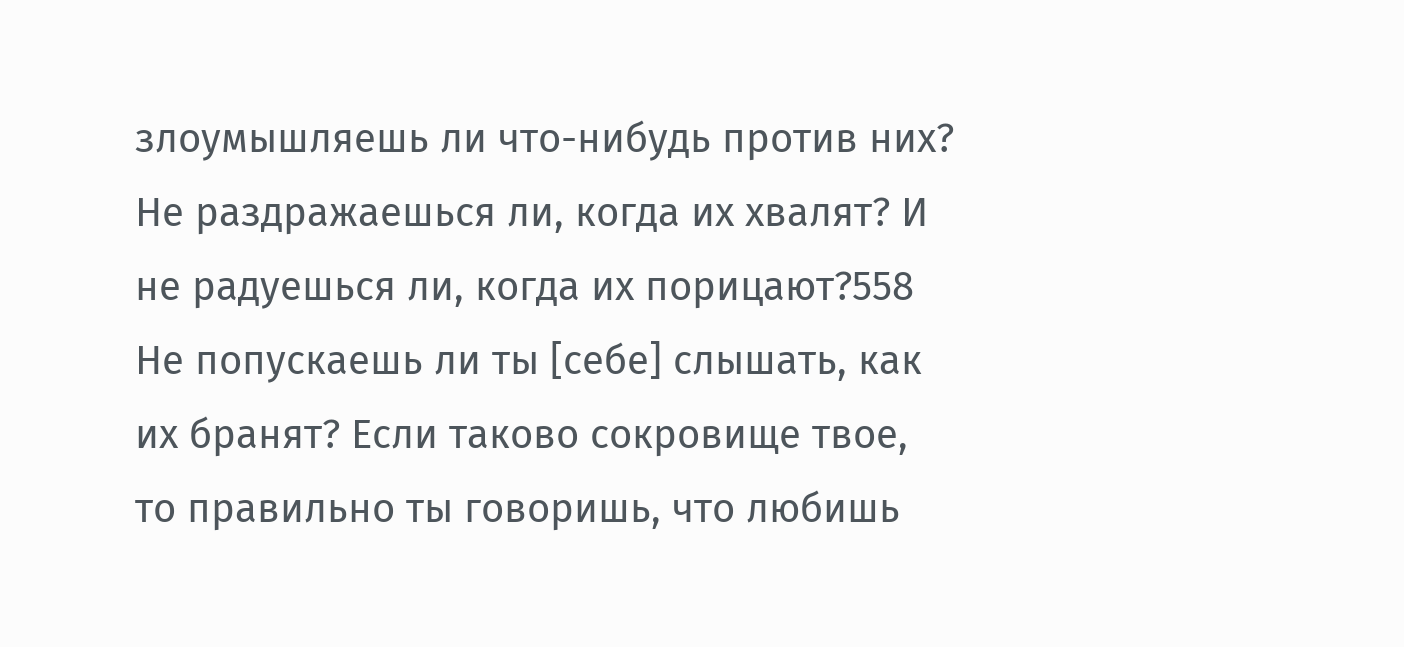злоумышляешь ли что-нибудь против них? Не раздражаешься ли, когда их хвалят? И не радуешься ли, когда их порицают?558 Не попускаешь ли ты [себе] слышать, как их бранят? Если таково сокровище твое, то правильно ты говоришь, что любишь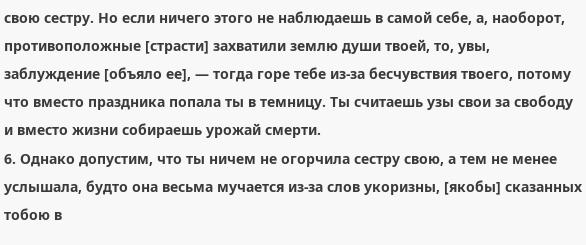свою сестру. Но если ничего этого не наблюдаешь в самой себе, а, наоборот, противоположные [страсти] захватили землю души твоей, то, увы, заблуждение [объяло ее], — тогда горе тебе из-за бесчувствия твоего, потому что вместо праздника попала ты в темницу. Ты считаешь узы свои за свободу и вместо жизни собираешь урожай смерти.
6. Однако допустим, что ты ничем не огорчила сестру свою, а тем не менее услышала, будто она весьма мучается из-за слов укоризны, [якобы] сказанных тобою в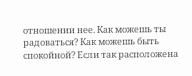отношении нее. Как можешь ты радоваться? Как можешь быть спокойной? Если так расположена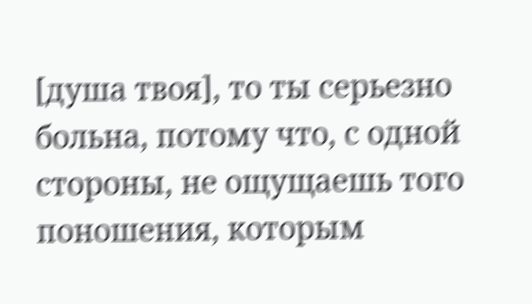[душа твоя], то ты серьезно больна, потому что, с одной стороны, не ощущаешь того поношения, которым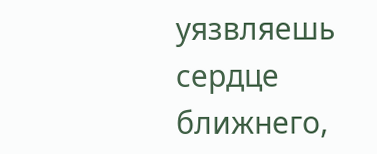уязвляешь сердце ближнего,